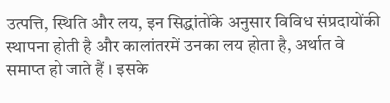उत्पत्ति, स्थिति और लय, इन सिद्धांतोंके अनुसार विविध संप्रदायोंकी स्थापना होती है और कालांतरमें उनका लय होता है, अर्थात वे समाप्त हो जाते हैं । इसके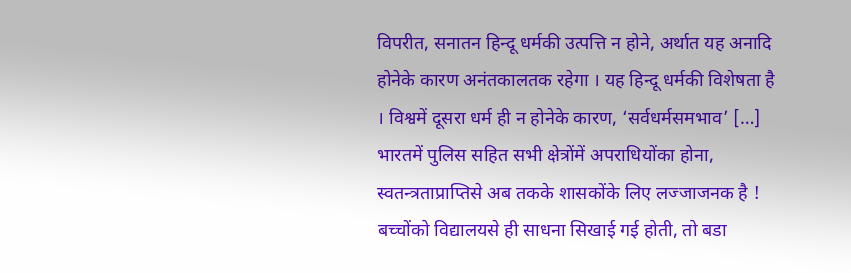विपरीत, सनातन हिन्दू धर्मकी उत्पत्ति न होने, अर्थात यह अनादि होनेके कारण अनंतकालतक रहेगा । यह हिन्दू धर्मकी विशेषता है । विश्वमें दूसरा धर्म ही न होनेके कारण, ‘सर्वधर्मसमभाव’ […]
भारतमें पुलिस सहित सभी क्षेत्रोंमें अपराधियोंका होना, स्वतन्त्रताप्राप्तिसे अब तकके शासकोंके लिए लज्जाजनक है ! बच्चोंको विद्यालयसे ही साधना सिखाई गई होती, तो बडा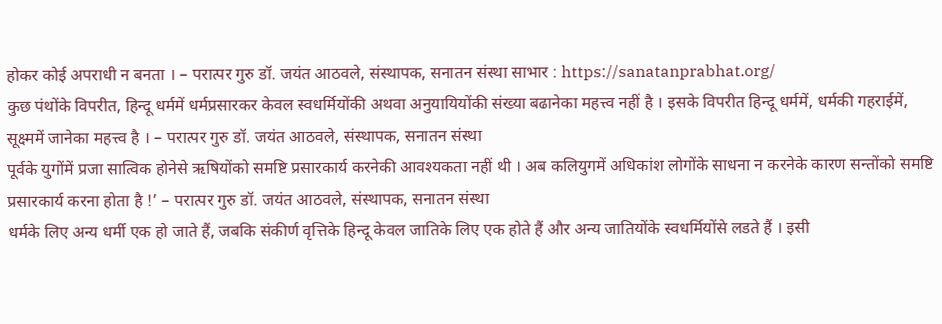होकर कोई अपराधी न बनता । – परात्पर गुरु डॉ. जयंत आठवले, संस्थापक, सनातन संस्था साभार : https://sanatanprabhat.org/
कुछ पंथोंके विपरीत, हिन्दू धर्ममें धर्मप्रसारकर केवल स्वधर्मियोंकी अथवा अनुयायियोंकी संख्या बढानेका महत्त्व नहीं है । इसके विपरीत हिन्दू धर्ममें, धर्मकी गहराईमें, सूक्ष्ममें जानेका महत्त्व है । – परात्पर गुरु डॉ. जयंत आठवले, संस्थापक, सनातन संस्था
पूर्वके युगोंमें प्रजा सात्विक होनेसे ऋषियोंको समष्टि प्रसारकार्य करनेकी आवश्यकता नहीं थी । अब कलियुगमें अधिकांश लोगोंके साधना न करनेके कारण सन्तोंको समष्टि प्रसारकार्य करना होता है !’ – परात्पर गुरु डॉ. जयंत आठवले, संस्थापक, सनातन संस्था
धर्मके लिए अन्य धर्मी एक हो जाते हैं, जबकि संकीर्ण वृत्तिके हिन्दू केवल जातिके लिए एक होते हैं और अन्य जातियोंके स्वधर्मियोंसे लडते हैं । इसी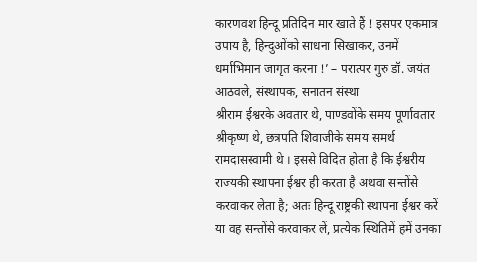कारणवश हिन्दू प्रतिदिन मार खाते हैं ! इसपर एकमात्र उपाय है, हिन्दुओंको साधना सिखाकर, उनमें धर्माभिमान जागृत करना !’ – परात्पर गुरु डॉ. जयंत आठवले, संस्थापक, सनातन संस्था
श्रीराम ईश्वरके अवतार थे, पाण्डवोंके समय पूर्णावतार श्रीकृष्ण थे, छत्रपति शिवाजीके समय समर्थ रामदासस्वामी थे । इससे विदित होता है कि ईश्वरीय राज्यकी स्थापना ईश्वर ही करता है अथवा सन्तोंसे करवाकर लेता है; अतः हिन्दू राष्ट्रकी स्थापना ईश्वर करें या वह सन्तोंसे करवाकर लें, प्रत्येक स्थितिमें हमें उनका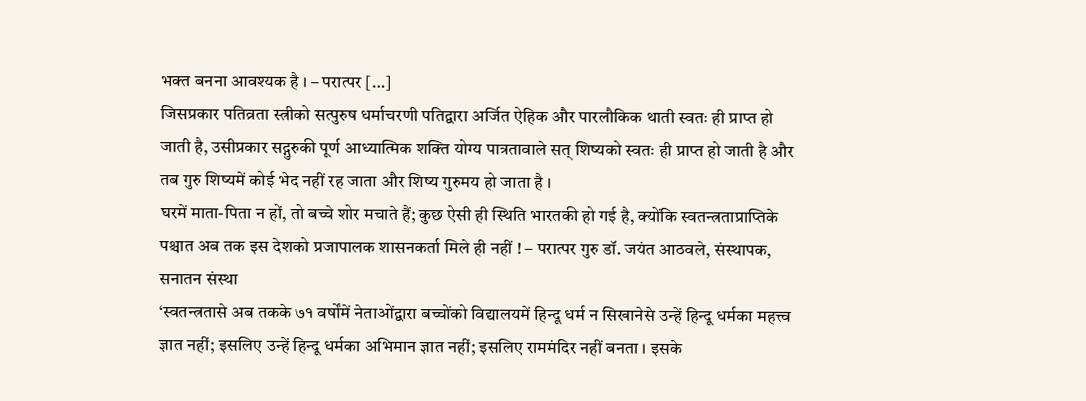भक्त बनना आवश्यक है । – परात्पर […]
जिसप्रकार पतिव्रता स्त्रीको सत्पुरुष धर्माचरणी पतिद्वारा अर्जित ऐहिक और पारलौकिक थाती स्वतः ही प्राप्त हो जाती है, उसीप्रकार सद्गुरुकी पूर्ण आध्यात्मिक शक्ति योग्य पात्रतावाले सत् शिष्यको स्वतः ही प्राप्त हो जाती है और तब गुरु शिष्यमें कोई भेद नहीं रह जाता और शिष्य गुरुमय हो जाता है ।
घरमें माता-पिता न हों, तो बच्चे शोर मचाते हैं; कुछ ऐसी ही स्थिति भारतकी हो गई है, क्योंकि स्वतन्त्रताप्राप्तिके पश्चात अब तक इस देशको प्रजापालक शासनकर्ता मिले ही नहीं ! – परात्पर गुरु डॉ. जयंत आठवले, संस्थापक, सनातन संस्था
‘स्वतन्त्रतासे अब तकके ७१ वर्षोंमें नेताओंद्वारा बच्चोंको विद्यालयमें हिन्दू धर्म न सिखानेसे उन्हें हिन्दू धर्मका महत्त्व ज्ञात नहीं; इसलिए उन्हें हिन्दू धर्मका अभिमान ज्ञात नहीं; इसलिए राममंदिर नहीं बनता । इसके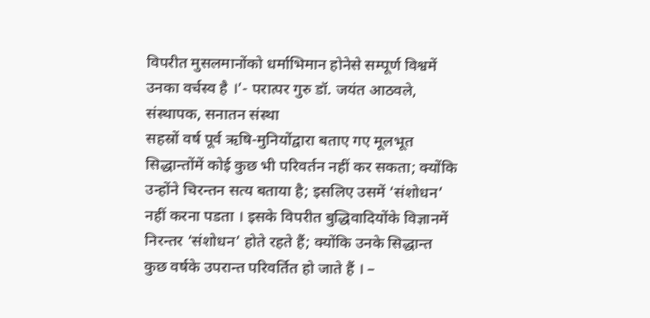विपरीत मुसलमानोंको धर्माभिमान होनेसे सम्पूर्ण विश्वमें उनका वर्चस्व है ।’- परात्पर गुरु डॉ. जयंत आठवले, संस्थापक, सनातन संस्था
सहस्रों वर्ष पूर्व ऋषि-मुनियोंद्वारा बताए गए मूलभूत सिद्धान्तोंमें कोई कुछ भी परिवर्तन नहीं कर सकता; क्योंकि उन्होंने चिरन्तन सत्य बताया है; इसलिए उसमें ‘संशोधन’ नहीं करना पडता । इसके विपरीत बुद्धिवादियोंके विज्ञानमें निरन्तर ‘संशोधन’ होते रहते हैं; क्योंकि उनके सिद्धान्त कुछ वर्षके उपरान्त परिवर्तित हो जाते हैं । –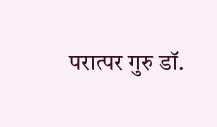परात्पर गुरु डॉ.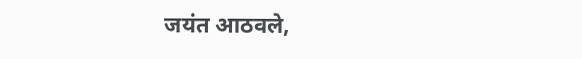जयंत आठवले,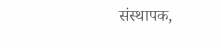संस्थापक,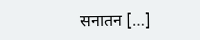सनातन […]